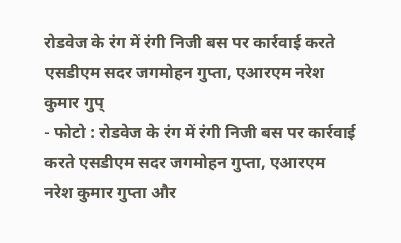रोडवेज के रंग में रंगी निजी बस पर कार्रवाई करते एसडीएम सदर जगमोहन गुप्ता, एआरएम नरेश कुमार गुप्
- फोटो : रोडवेज के रंग में रंगी निजी बस पर कार्रवाई करते एसडीएम सदर जगमोहन गुप्ता, एआरएम नरेश कुमार गुप्ता और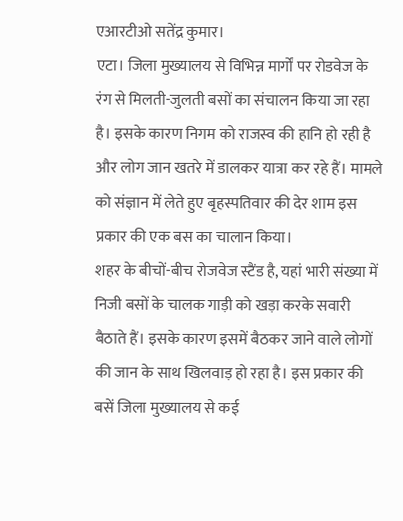एआरटीओ सतेंद्र कुमार।
एटा। जिला मुख्यालय से विभिन्न मार्गों पर रोडवेज के रंग से मिलती-जुलती बसों का संचालन किया जा रहा है। इसके कारण निगम को राजस्व की हानि हो रही है और लोग जान खतरे में डालकर यात्रा कर रहे हैं। मामले को संज्ञान में लेते हुए बृहस्पतिवार की देर शाम इस प्रकार की एक बस का चालान किया।
शहर के बीचों-बीच रोजवेज स्टैंड है, यहां भारी संख्या में निजी बसों के चालक गाड़ी को खड़ा करके सवारी बैठाते हैं। इसके कारण इसमें बैठकर जाने वाले लोगों की जान के साथ खिलवाड़ हो रहा है। इस प्रकार की बसें जिला मुख्यालय से कई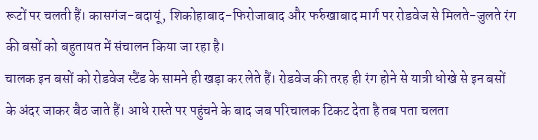रूटों पर चलती हैं। कासगंज-बदायूं, शिकोहाबाद-फिरोजाबाद और फर्रुखाबाद मार्ग पर रोडवेज से मिलते-जुलते रंग की बसों को बहुतायत में संचालन किया जा रहा है।
चालक इन बसों को रोडवेज स्टैंड के सामने ही खड़ा कर लेते हैं। रोडवेज की तरह ही रंग होने से यात्री धोखे से इन बसों के अंदर जाकर बैठ जाते हैं। आधे रास्ते पर पहुंचने के बाद जब परिचालक टिकट देता है तब पता चलता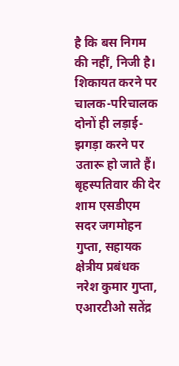है कि बस निगम की नहीं, निजी है। शिकायत करने पर चालक-परिचालक दोनों ही लड़ाई-झगड़ा करने पर उतारू हो जाते हैं।
बृहस्पतिवार की देर शाम एसडीएम सदर जगमोहन गुप्ता, सहायक क्षेत्रीय प्रबंधक नरेश कुमार गुप्ता, एआरटीओ सतेंद्र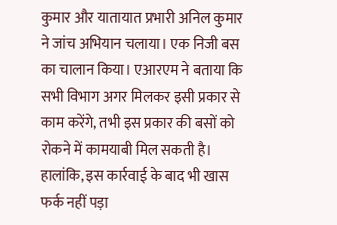कुमार और यातायात प्रभारी अनिल कुमार ने जांच अभियान चलाया। एक निजी बस का चालान किया। एआरएम ने बताया कि सभी विभाग अगर मिलकर इसी प्रकार से काम करेंगे, तभी इस प्रकार की बसों को रोकने में कामयाबी मिल सकती है। हालांकि, इस कार्रवाई के बाद भी खास फर्क नहीं पड़ा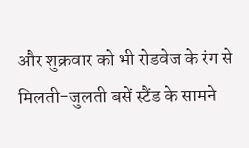और शुक्रवार को भी रोडवेज के रंग से मिलती-जुलती बसें स्टैंड के सामने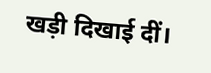खड़ी दिखाई दीं।